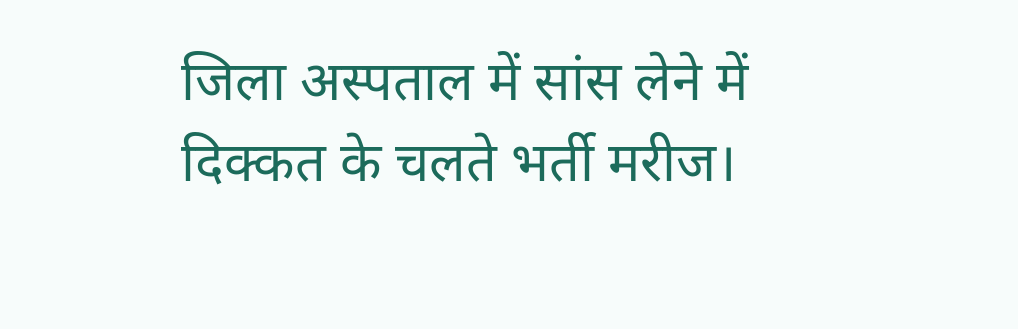जिला अस्पताल में सांस लेने में दिक्कत के चलते भर्ती मरीज।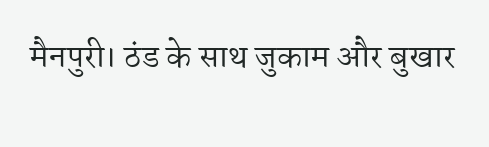मैनपुरी। ठंड के साथ जुकाम और बुखार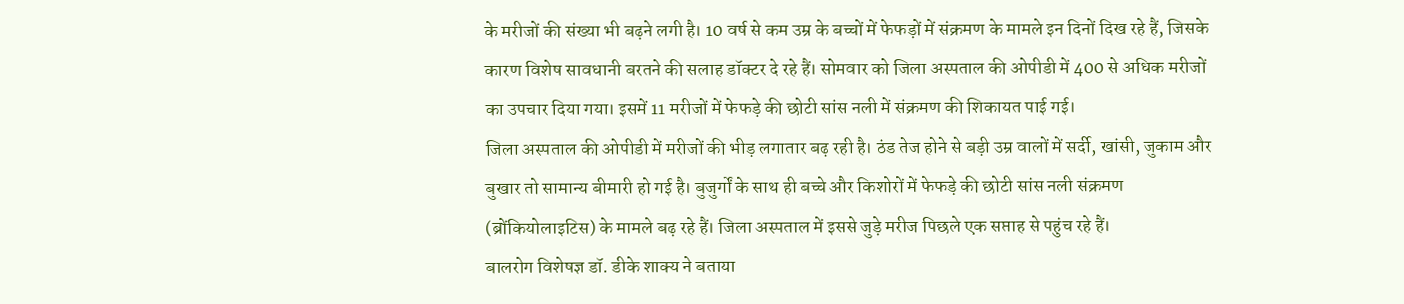के मरीजों की संख्या भी बढ़ने लगी है। 10 वर्ष से कम उम्र के बच्चों में फेफड़ों में संक्रमण के मामले इन दिनों दिख रहे हैं, जिसके कारण विशेष सावधानी बरतने की सलाह डॉक्टर दे रहे हैं। सोमवार को जिला अस्पताल की ओपीडी में 400 से अधिक मरीजों का उपचार दिया गया। इसमें 11 मरीजों में फेफड़े की छोटी सांस नली में संक्रमण की शिकायत पाई गई।
जिला अस्पताल की ओपीडी में मरीजों की भीड़ लगातार बढ़ रही है। ठंड तेज होने से बड़ी उम्र वालों में सर्दी, खांसी, जुकाम और बुखार तो सामान्य बीमारी हो गई है। बुजुर्गों के साथ ही बच्चे और किशोरों में फेफड़े की छोटी सांस नली संक्रमण (ब्रोंकियोलाइटिस) के मामले बढ़ रहे हैं। जिला अस्पताल में इससे जुड़े मरीज पिछले एक सप्ताह से पहुंच रहे हैं।
बालरोग विशेषज्ञ डॉ. डीके शाक्य ने बताया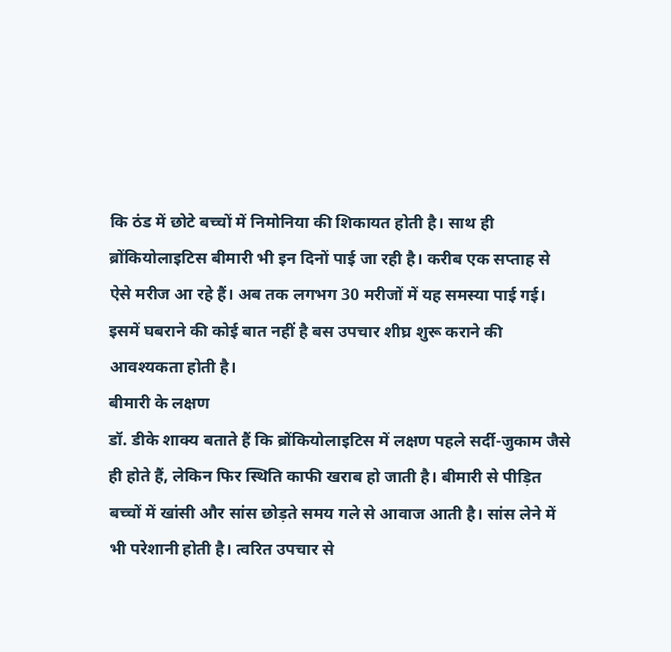कि ठंड में छोटे बच्चों में निमोनिया की शिकायत होती है। साथ ही ब्रोंकियोलाइटिस बीमारी भी इन दिनों पाई जा रही है। करीब एक सप्ताह से ऐसे मरीज आ रहे हैं। अब तक लगभग 30 मरीजों में यह समस्या पाई गई। इसमें घबराने की कोई बात नहीं है बस उपचार शीघ्र शुरू कराने की आवश्यकता होती है।
बीमारी के लक्षण
डॉ. डीके शाक्य बताते हैं कि ब्रोंकियोलाइटिस में लक्षण पहले सर्दी-जुकाम जैसे ही होते हैं, लेकिन फिर स्थिति काफी खराब हो जाती है। बीमारी से पीड़ित बच्चों में खांसी और सांस छोड़ते समय गले से आवाज आती है। सांस लेने में भी परेशानी होती है। त्वरित उपचार से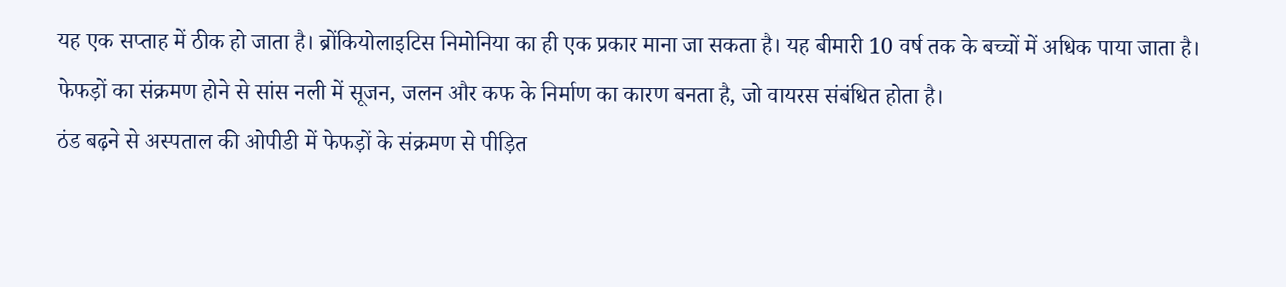यह एक सप्ताह में ठीक हो जाता है। ब्रोंकियोलाइटिस निमोनिया का ही एक प्रकार माना जा सकता है। यह बीमारी 10 वर्ष तक के बच्चों में अधिक पाया जाता है। फेफड़ों का संक्रमण होने से सांस नली में सूजन, जलन और कफ के निर्माण का कारण बनता है, जो वायरस संबंधित होता है।
ठंड बढ़ने से अस्पताल की ओपीडी में फेफड़ों के संक्रमण से पीड़ित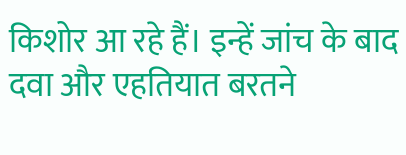किशोर आ रहे हैं। इन्हें जांच के बाद दवा और एहतियात बरतने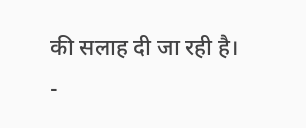की सलाह दी जा रही है।
-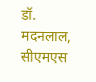डॉ. मदनलाल, सीएमएस